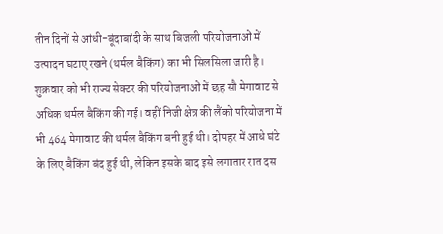तीन दिनों से आंधी-बूंदाबांदी के साथ बिजली परियोजनाओं में उत्पादन घटाए रखने (थर्मल बैकिंग) का भी सिलसिला जारी है। शुक्रवार को भी राज्य सेक्टर की परियोजनाओं में छह सौ मेगावाट से अधिक थर्मल बैकिंग की गई। वहीं निजी क्षेत्र की लैंको परियोजना में भी 464 मेगावाट की थर्मल बैकिंग बनी हुई थी। दोपहर में आधे घंटे के लिए बैकिंग बंद हुई थी, लेकिन इसके बाद इसे लगातार रात दस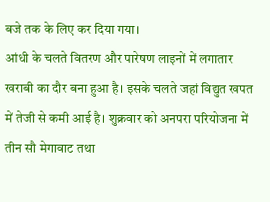बजे तक के लिए कर दिया गया।
आंधी के चलते वितरण और पारेषण लाइनों में लगातार खराबी का दौर बना हुआ है। इसके चलते जहां विद्युत खपत में तेजी से कमी आई है। शुक्रवार को अनपरा परियोजना में तीन सौ मेगावाट तथा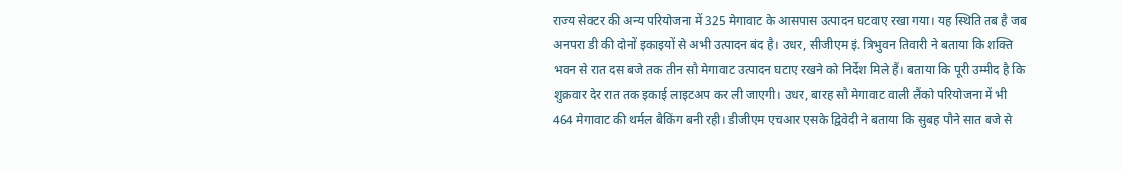राज्य सेक्टर की अन्य परियोजना में 325 मेगावाट के आसपास उत्पादन घटवाए रखा गया। यह स्थिति तब है जब अनपरा डी की दोनों इकाइयों से अभी उत्पादन बंद है। उधर, सीजीएम इं. त्रिभुवन तिवारी ने बताया कि शक्ति भवन से रात दस बजे तक तीन सौ मेगावाट उत्पादन घटाए रखने को निर्देश मिले हैं। बताया कि पूरी उम्मीद है कि शुक्रवार देर रात तक इकाई लाइटअप कर ली जाएगी। उधर, बारह सौ मेगावाट वाली लैंको परियोजना में भी 464 मेगावाट की थर्मल बैकिंग बनी रही। डीजीएम एचआर एसके द्विवेदी ने बताया कि सुबह पौने सात बजे से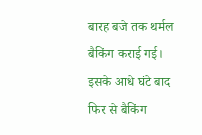बारह बजे तक थर्मल बैकिंग कराई गई। इसके आधे घंटे बाद फिर से बैकिंग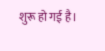शुरू हो गई है।